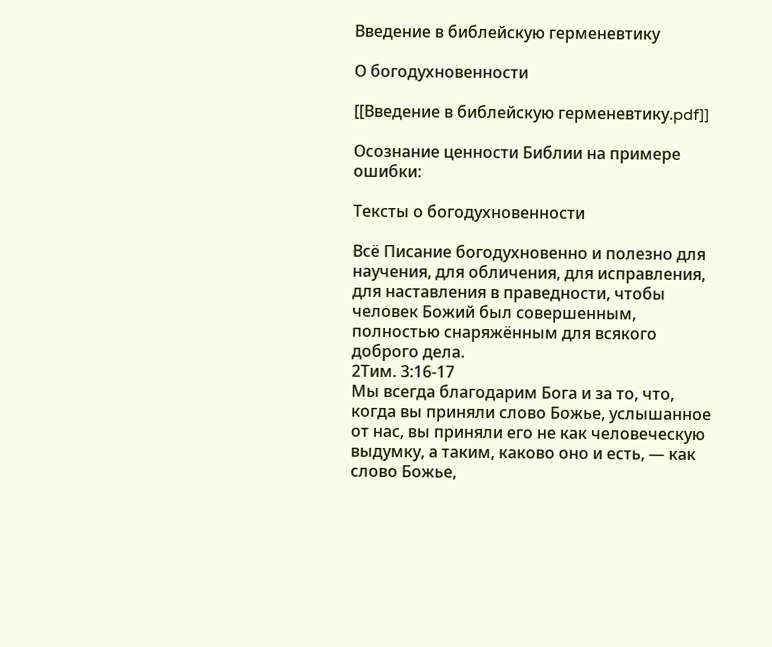Введение в библейскую герменевтику

О богодухновенности

[[Введение в библейскую герменевтику.pdf]]

Осознание ценности Библии на примере ошибки:

Тексты о богодухновенности

Всё Писание богодухновенно и полезно для научения, для обличения, для исправления, для наставления в праведности, чтобы человек Божий был совершенным, полностью снаряжённым для всякого доброго дела.
2Тим. 3:16-17
Мы всегда благодарим Бога и за то, что, когда вы приняли слово Божье, услышанное от нас, вы приняли его не как человеческую выдумку, а таким, каково оно и есть, — как слово Божье,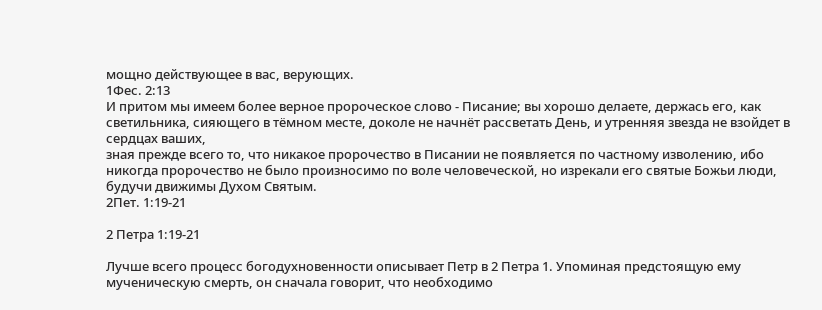мощно действующее в вас, верующих.
1Фес. 2:13
И притом мы имеем более верное пророческое слово - Писание; вы хорошо делаете, держась его, как светильника, сияющего в тёмном месте, доколе не начнёт рассветать День, и утренняя звезда не взойдет в сердцах ваших,
зная прежде всего то, что никакое пророчество в Писании не появляется по частному изволению, ибо никогда пророчество не было произносимо по воле человеческой, но изрекали его святые Божьи люди, будучи движимы Духом Святым.
2Пет. 1:19-21

2 Петра 1:19-21

Лучше всего процесс богодухновенности описывает Петр в 2 Петра 1. Упоминая предстоящую ему мученическую смерть, он сначала говорит, что необходимо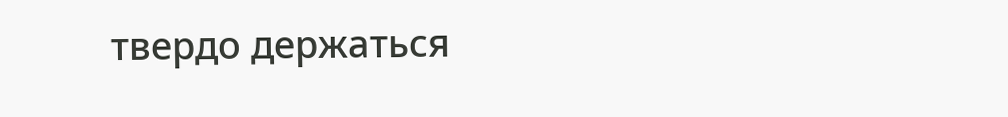твердо держаться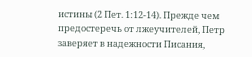истины (2 Пет. 1:12-14). Прежде чем предостеречь от лжеучителей, Петр заверяет в надежности Писания,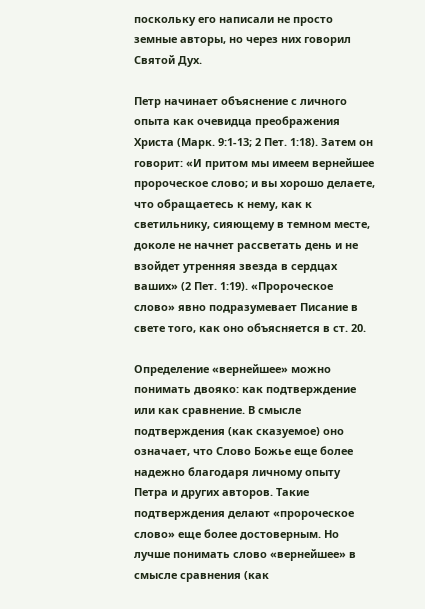поскольку его написали не просто земные авторы, но через них говорил Святой Дух.

Петр начинает объяснение с личного опыта как очевидца преображения Христа (Марк. 9:1-13; 2 Пет. 1:18). Затем он говорит: «И притом мы имеем вернейшее пророческое слово; и вы хорошо делаете, что обращаетесь к нему, как к светильнику, сияющему в темном месте, доколе не начнет рассветать день и не взойдет утренняя звезда в сердцах ваших» (2 Пет. 1:19). «Пророческое слово» явно подразумевает Писание в свете того, как оно объясняется в ст. 20.

Определение «вернейшее» можно понимать двояко: как подтверждение или как сравнение. В смысле подтверждения (как сказуемое) оно означает, что Слово Божье еще более надежно благодаря личному опыту Петра и других авторов. Такие подтверждения делают «пророческое слово» еще более достоверным. Но лучше понимать слово «вернейшее» в смысле сравнения (как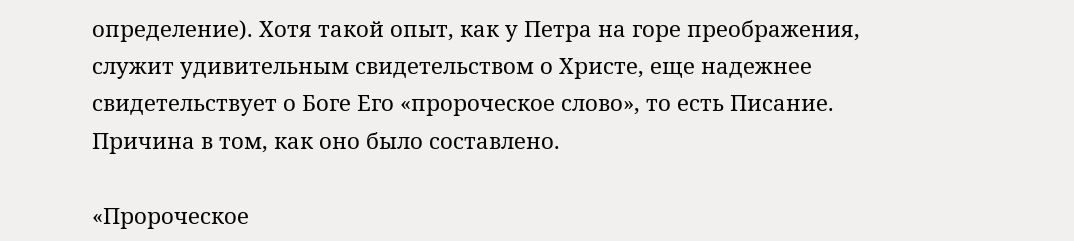определение). Хотя такой опыт, как у Петра на горе преображения, служит удивительным свидетельством о Христе, еще надежнее свидетельствует о Боге Его «пророческое слово», то есть Писание. Причина в том, как оно было составлено.

«Пророческое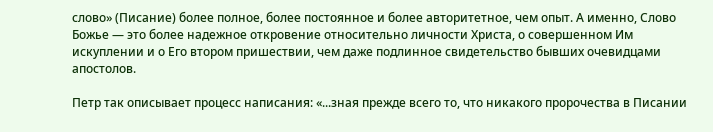слово» (Писание) более полное, более постоянное и более авторитетное, чем опыт. А именно, Слово Божье — это более надежное откровение относительно личности Христа, о совершенном Им искуплении и о Его втором пришествии, чем даже подлинное свидетельство бывших очевидцами апостолов.

Петр так описывает процесс написания: «...зная прежде всего то, что никакого пророчества в Писании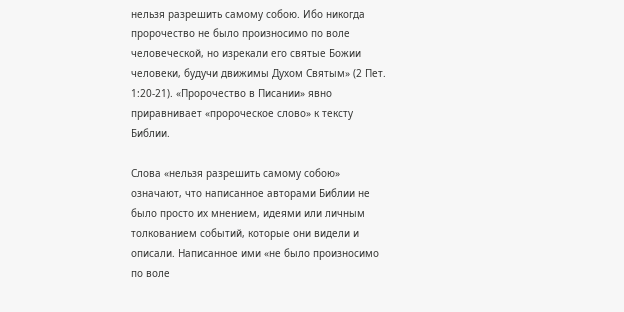нельзя разрешить самому собою. Ибо никогда пророчество не было произносимо по воле человеческой, но изрекали его святые Божии человеки, будучи движимы Духом Святым» (2 Пет. 1:20-21). «Пророчество в Писании» явно приравнивает «пророческое слово» к тексту Библии.

Слова «нельзя разрешить самому собою» означают, что написанное авторами Библии не было просто их мнением, идеями или личным толкованием событий, которые они видели и описали. Написанное ими «не было произносимо по воле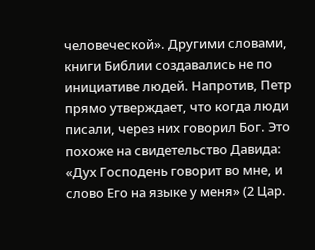человеческой». Другими словами, книги Библии создавались не по инициативе людей. Напротив, Петр прямо утверждает, что когда люди писали, через них говорил Бог. Это похоже на свидетельство Давида: «Дух Господень говорит во мне, и слово Его на языке у меня» (2 Цар.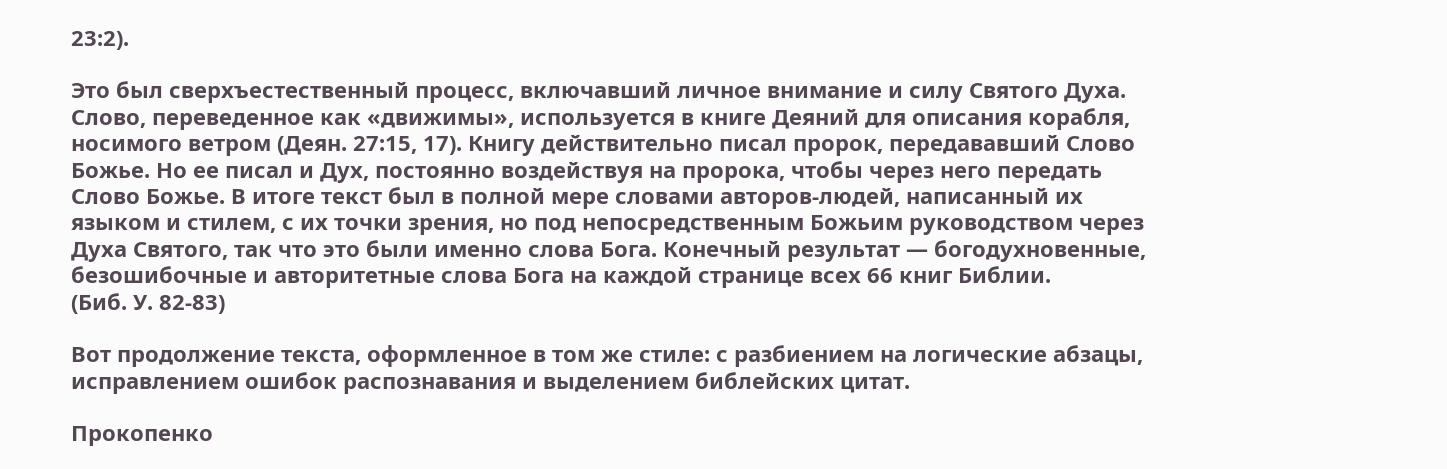23:2).

Это был сверхъестественный процесс, включавший личное внимание и силу Святого Духа. Слово, переведенное как «движимы», используется в книге Деяний для описания корабля, носимого ветром (Деян. 27:15, 17). Книгу действительно писал пророк, передававший Слово Божье. Но ее писал и Дух, постоянно воздействуя на пророка, чтобы через него передать Слово Божье. В итоге текст был в полной мере словами авторов-людей, написанный их языком и стилем, с их точки зрения, но под непосредственным Божьим руководством через Духа Святого, так что это были именно слова Бога. Конечный результат — богодухновенные, безошибочные и авторитетные слова Бога на каждой странице всех 66 книг Библии.
(Биб. У. 82-83)

Вот продолжение текста, оформленное в том же стиле: с разбиением на логические абзацы, исправлением ошибок распознавания и выделением библейских цитат.

Прокопенко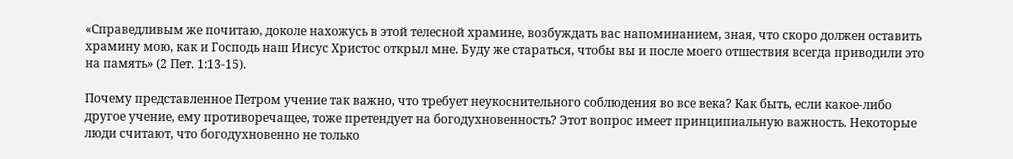«Справедливым же почитаю, доколе нахожусь в этой телесной храмине, возбуждать вас напоминанием, зная, что скоро должен оставить храмину мою, как и Господь наш Иисус Христос открыл мне. Буду же стараться, чтобы вы и после моего отшествия всегда приводили это на память» (2 Пет. 1:13-15).

Почему представленное Петром учение так важно, что требует неукоснительного соблюдения во все века? Как быть, если какое-либо другое учение, ему противоречащее, тоже претендует на богодухновенность? Этот вопрос имеет принципиальную важность. Некоторые люди считают, что богодухновенно не только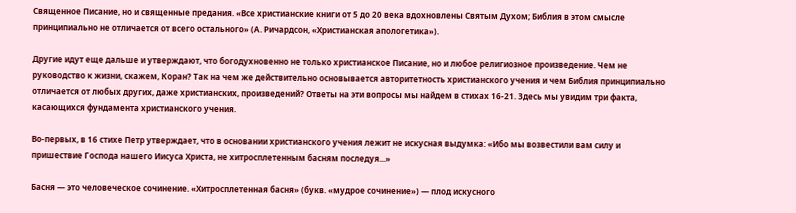Священное Писание, но и священные предания. «Все христианские книги от 5 до 20 века вдохновлены Святым Духом; Библия в этом смысле принципиально не отличается от всего остального» (А. Ричардсон, «Христианская апологетика»).

Другие идут еще дальше и утверждают, что богодухновенно не только христианское Писание, но и любое религиозное произведение. Чем не руководство к жизни, скажем, Коран? Так на чем же действительно основывается авторитетность христианского учения и чем Библия принципиально отличается от любых других, даже христианских, произведений? Ответы на эти вопросы мы найдем в стихах 16-21. Здесь мы увидим три факта, касающихся фундамента христианского учения.

Во-первых, в 16 стихе Петр утверждает, что в основании христианского учения лежит не искусная выдумка: «Ибо мы возвестили вам силу и пришествие Господа нашего Иисуса Христа, не хитросплетенным басням последуя...»

Басня — это человеческое сочинение. «Хитросплетенная басня» (букв. «мудрое сочинение») — плод искусного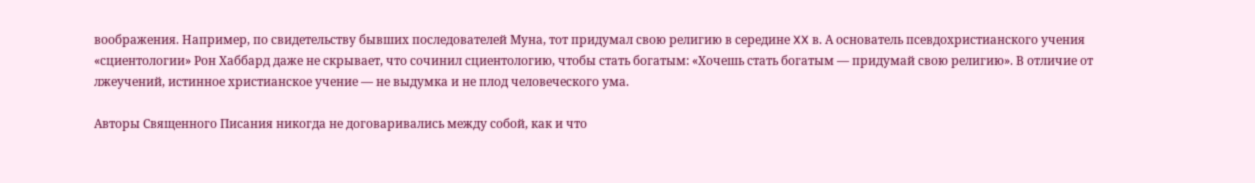воображения. Например, по свидетельству бывших последователей Муна, тот придумал свою религию в середине XX в. А основатель псевдохристианского учения «сциентологии» Рон Хаббард даже не скрывает, что сочинил сциентологию, чтобы стать богатым: «Хочешь стать богатым — придумай свою религию». В отличие от лжеучений, истинное христианское учение — не выдумка и не плод человеческого ума.

Авторы Священного Писания никогда не договаривались между собой, как и что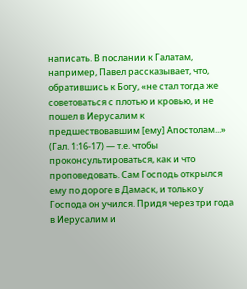написать. В послании к Галатам, например, Павел рассказывает, что, обратившись к Богу, «не стал тогда же советоваться с плотью и кровью, и не пошел в Иерусалим к предшествовавшим [ему] Апостолам...» (Гал. 1:16-17) — т.е. чтобы проконсультироваться, как и что проповедовать. Сам Господь открылся ему по дороге в Дамаск, и только у Господа он учился. Придя через три года в Иерусалим и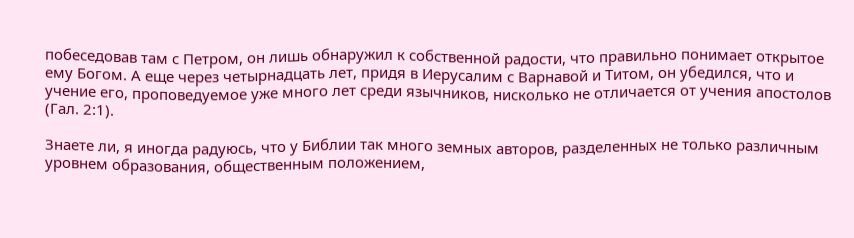побеседовав там с Петром, он лишь обнаружил к собственной радости, что правильно понимает открытое ему Богом. А еще через четырнадцать лет, придя в Иерусалим с Варнавой и Титом, он убедился, что и учение его, проповедуемое уже много лет среди язычников, нисколько не отличается от учения апостолов (Гал. 2:1).

Знаете ли, я иногда радуюсь, что у Библии так много земных авторов, разделенных не только различным уровнем образования, общественным положением,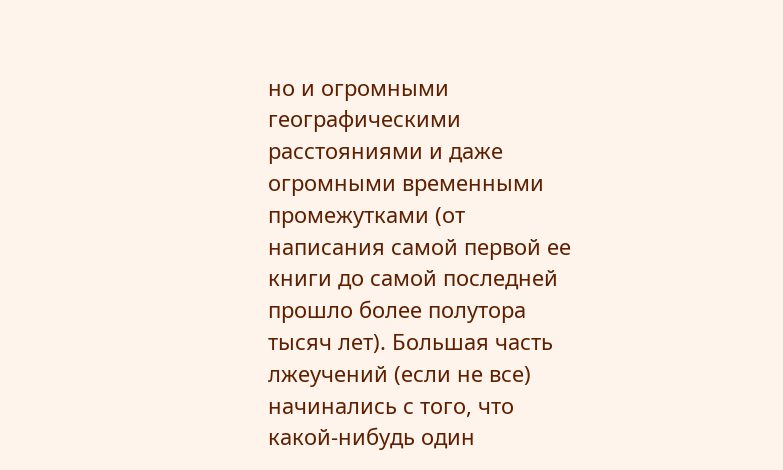но и огромными географическими расстояниями и даже огромными временными промежутками (от написания самой первой ее книги до самой последней прошло более полутора тысяч лет). Большая часть лжеучений (если не все) начинались с того, что какой-нибудь один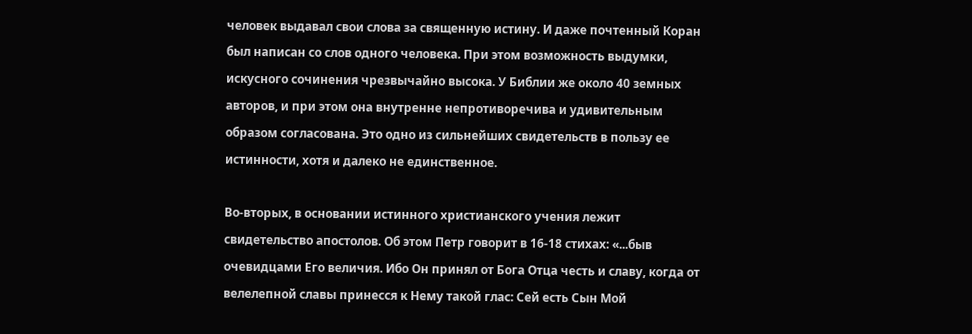человек выдавал свои слова за священную истину. И даже почтенный Коран был написан со слов одного человека. При этом возможность выдумки, искусного сочинения чрезвычайно высока. У Библии же около 40 земных авторов, и при этом она внутренне непротиворечива и удивительным образом согласована. Это одно из сильнейших свидетельств в пользу ее истинности, хотя и далеко не единственное.

Во-вторых, в основании истинного христианского учения лежит свидетельство апостолов. Об этом Петр говорит в 16-18 стихах: «...быв очевидцами Его величия. Ибо Он принял от Бога Отца честь и славу, когда от велелепной славы принесся к Нему такой глас: Сей есть Сын Мой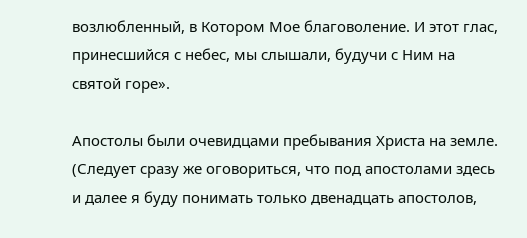возлюбленный, в Котором Мое благоволение. И этот глас, принесшийся с небес, мы слышали, будучи с Ним на святой горе».

Апостолы были очевидцами пребывания Христа на земле. (Следует сразу же оговориться, что под апостолами здесь и далее я буду понимать только двенадцать апостолов,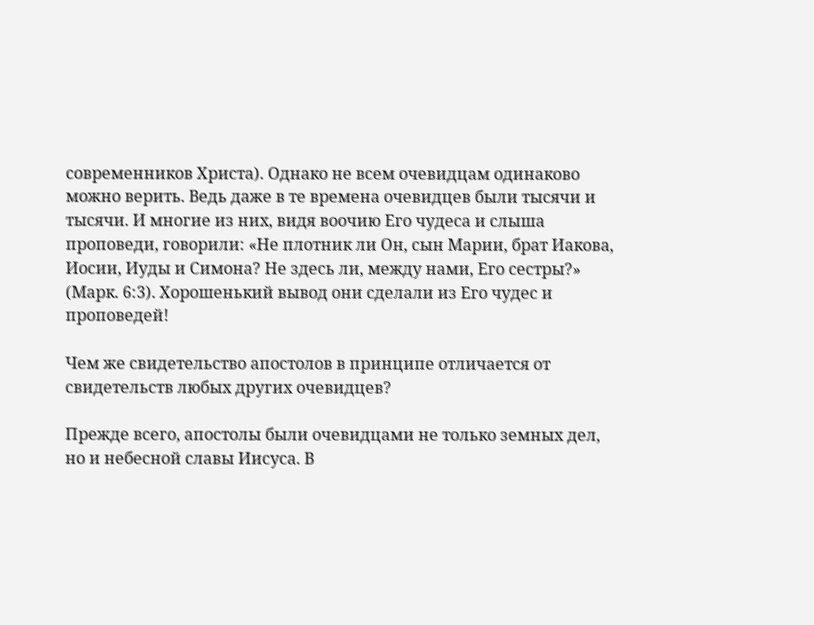современников Христа). Однако не всем очевидцам одинаково можно верить. Ведь даже в те времена очевидцев были тысячи и тысячи. И многие из них, видя воочию Его чудеса и слыша проповеди, говорили: «Не плотник ли Он, сын Марии, брат Иакова, Иосии, Иуды и Симона? Не здесь ли, между нами, Его сестры?» (Марк. 6:3). Хорошенький вывод они сделали из Его чудес и проповедей!

Чем же свидетельство апостолов в принципе отличается от свидетельств любых других очевидцев?

Прежде всего, апостолы были очевидцами не только земных дел, но и небесной славы Иисуса. В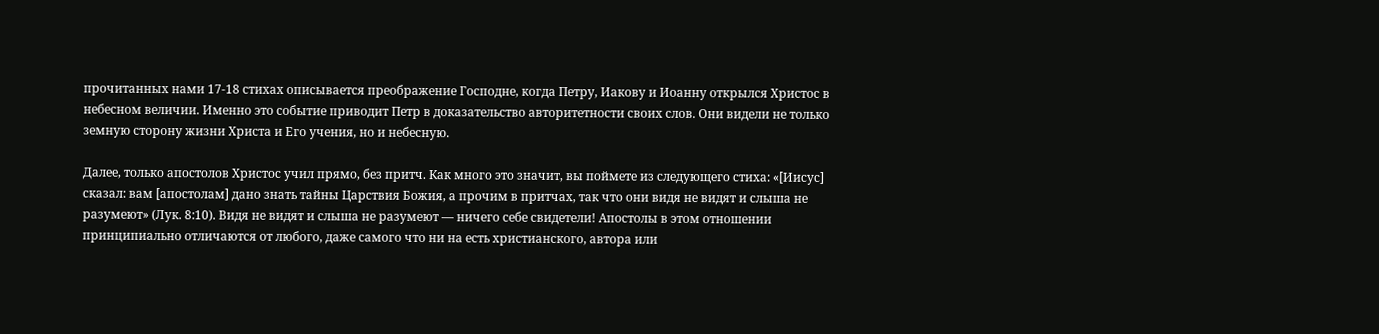прочитанных нами 17-18 стихах описывается преображение Господне, когда Петру, Иакову и Иоанну открылся Христос в небесном величии. Именно это событие приводит Петр в доказательство авторитетности своих слов. Они видели не только земную сторону жизни Христа и Его учения, но и небесную.

Далее, только апостолов Христос учил прямо, без притч. Как много это значит, вы поймете из следующего стиха: «[Иисус] сказал: вам [апостолам] дано знать тайны Царствия Божия, а прочим в притчах, так что они видя не видят и слыша не разумеют» (Лук. 8:10). Видя не видят и слыша не разумеют — ничего себе свидетели! Апостолы в этом отношении принципиально отличаются от любого, даже самого что ни на есть христианского, автора или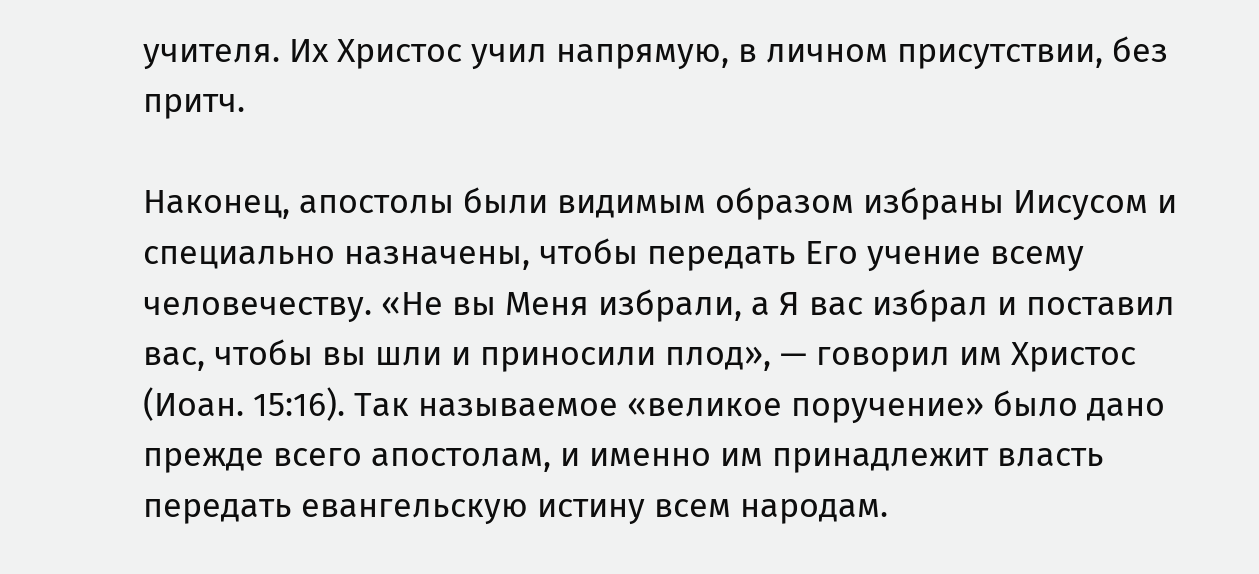учителя. Их Христос учил напрямую, в личном присутствии, без притч.

Наконец, апостолы были видимым образом избраны Иисусом и специально назначены, чтобы передать Его учение всему человечеству. «Не вы Меня избрали, а Я вас избрал и поставил вас, чтобы вы шли и приносили плод», — говорил им Христос (Иоан. 15:16). Так называемое «великое поручение» было дано прежде всего апостолам, и именно им принадлежит власть передать евангельскую истину всем народам.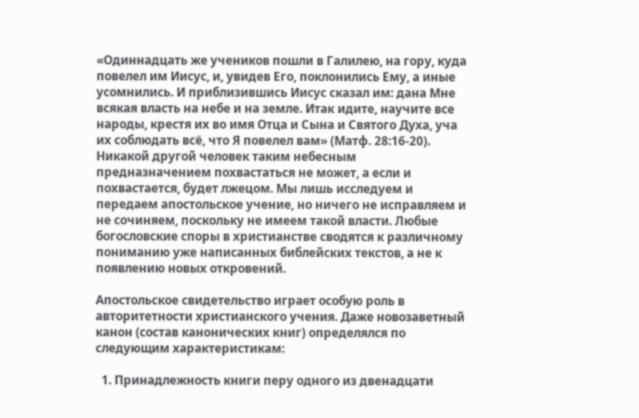«Одиннадцать же учеников пошли в Галилею, на гору, куда повелел им Иисус, и, увидев Его, поклонились Ему, а иные усомнились. И приблизившись Иисус сказал им: дана Мне всякая власть на небе и на земле. Итак идите, научите все народы, крестя их во имя Отца и Сына и Святого Духа, уча их соблюдать всё, что Я повелел вам» (Матф. 28:16-20). Никакой другой человек таким небесным предназначением похвастаться не может, а если и похвастается, будет лжецом. Мы лишь исследуем и передаем апостольское учение, но ничего не исправляем и не сочиняем, поскольку не имеем такой власти. Любые богословские споры в христианстве сводятся к различному пониманию уже написанных библейских текстов, а не к появлению новых откровений.

Апостольское свидетельство играет особую роль в авторитетности христианского учения. Даже новозаветный канон (состав канонических книг) определялся по следующим характеристикам:

  1. Принадлежность книги перу одного из двенадцати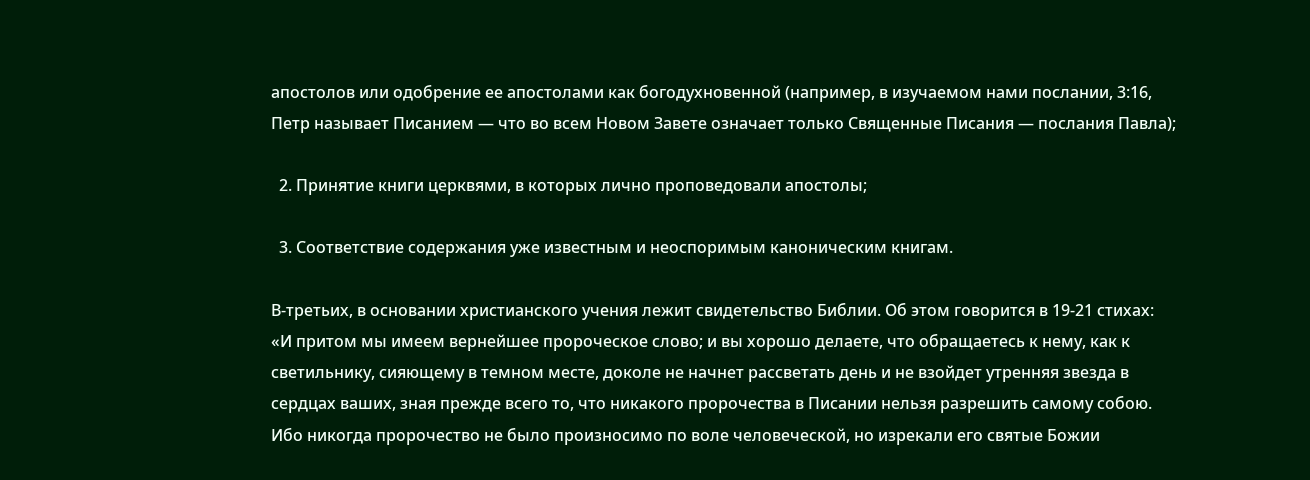апостолов или одобрение ее апостолами как богодухновенной (например, в изучаемом нами послании, 3:16, Петр называет Писанием — что во всем Новом Завете означает только Священные Писания — послания Павла);

  2. Принятие книги церквями, в которых лично проповедовали апостолы;

  3. Соответствие содержания уже известным и неоспоримым каноническим книгам.

В-третьих, в основании христианского учения лежит свидетельство Библии. Об этом говорится в 19-21 стихах:
«И притом мы имеем вернейшее пророческое слово; и вы хорошо делаете, что обращаетесь к нему, как к светильнику, сияющему в темном месте, доколе не начнет рассветать день и не взойдет утренняя звезда в сердцах ваших, зная прежде всего то, что никакого пророчества в Писании нельзя разрешить самому собою. Ибо никогда пророчество не было произносимо по воле человеческой, но изрекали его святые Божии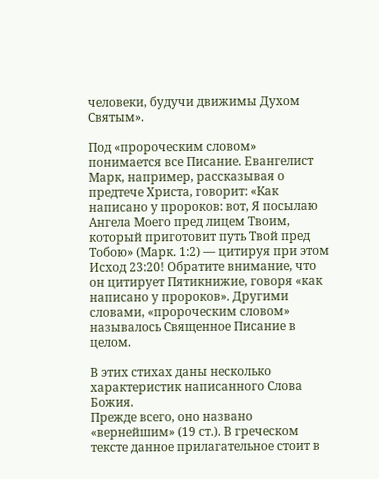человеки, будучи движимы Духом Святым».

Под «пророческим словом» понимается все Писание. Евангелист Марк, например, рассказывая о предтече Христа, говорит: «Как написано у пророков: вот, Я посылаю Ангела Моего пред лицем Твоим, который приготовит путь Твой пред Тобою» (Марк. 1:2) — цитируя при этом Исход 23:20! Обратите внимание, что он цитирует Пятикнижие, говоря «как написано у пророков». Другими словами, «пророческим словом» называлось Священное Писание в целом.

В этих стихах даны несколько характеристик написанного Слова Божия.
Прежде всего, оно названо «вернейшим» (19 ст.). В греческом тексте данное прилагательное стоит в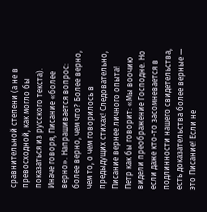сравнительной степени (а не в превосходной, как могло бы показаться из русского текста). Иначе говоря, Писание «более верно». Напрашивается вопрос: более верно, чем что? Более верно, чем то, о чем говорилось в предыдущих стихах! Следовательно, Писание вернее личного опыта! Петр как бы говорит: «Мы воочию видели преображение Господне. Но если даже кто-то засомневается в подлинности нашего свидетельства, есть доказательства более верные — это Писание! Если не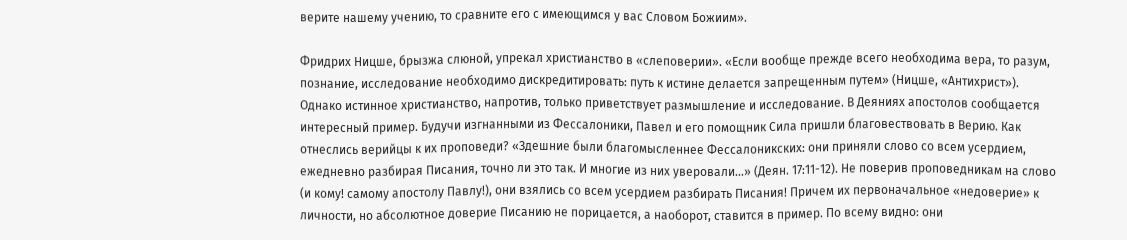верите нашему учению, то сравните его с имеющимся у вас Словом Божиим».

Фридрих Ницше, брызжа слюной, упрекал христианство в «слеповерии». «Если вообще прежде всего необходима вера, то разум, познание, исследование необходимо дискредитировать: путь к истине делается запрещенным путем» (Ницше, «Антихрист»). Однако истинное христианство, напротив, только приветствует размышление и исследование. В Деяниях апостолов сообщается интересный пример. Будучи изгнанными из Фессалоники, Павел и его помощник Сила пришли благовествовать в Верию. Как отнеслись верийцы к их проповеди? «Здешние были благомысленнее Фессалоникских: они приняли слово со всем усердием, ежедневно разбирая Писания, точно ли это так. И многие из них уверовали...» (Деян. 17:11-12). Не поверив проповедникам на слово (и кому! самому апостолу Павлу!), они взялись со всем усердием разбирать Писания! Причем их первоначальное «недоверие» к личности, но абсолютное доверие Писанию не порицается, а наоборот, ставится в пример. По всему видно: они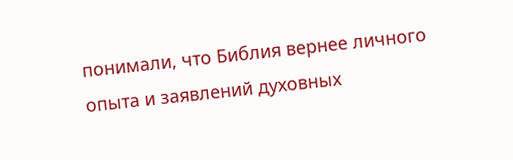понимали, что Библия вернее личного опыта и заявлений духовных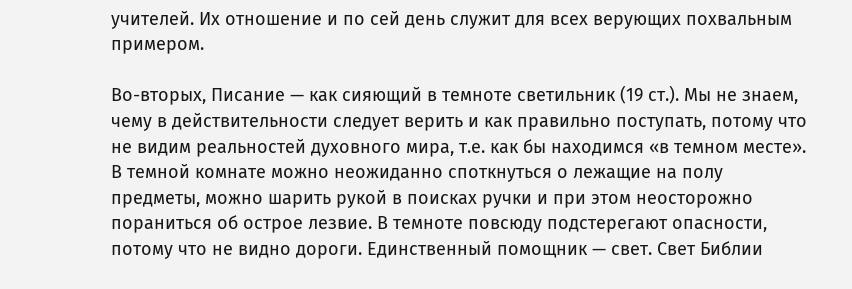учителей. Их отношение и по сей день служит для всех верующих похвальным примером.

Во-вторых, Писание — как сияющий в темноте светильник (19 ст.). Мы не знаем, чему в действительности следует верить и как правильно поступать, потому что не видим реальностей духовного мира, т.е. как бы находимся «в темном месте». В темной комнате можно неожиданно споткнуться о лежащие на полу предметы, можно шарить рукой в поисках ручки и при этом неосторожно пораниться об острое лезвие. В темноте повсюду подстерегают опасности, потому что не видно дороги. Единственный помощник — свет. Свет Библии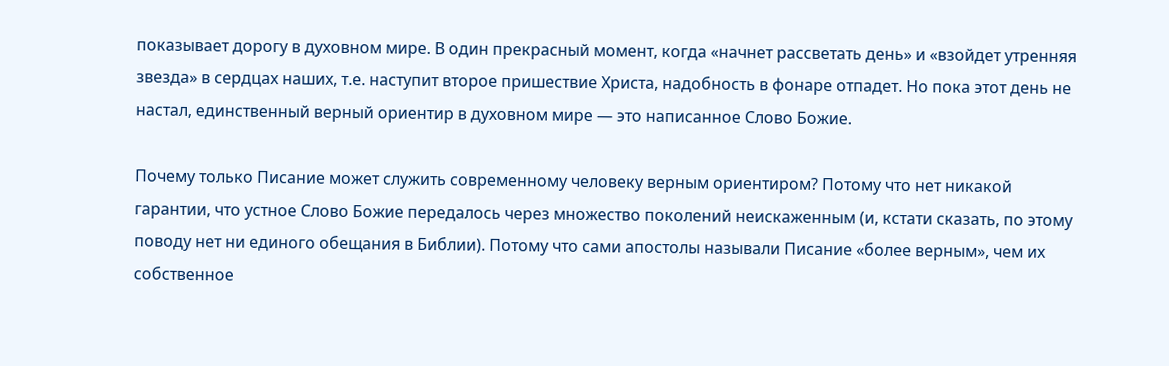показывает дорогу в духовном мире. В один прекрасный момент, когда «начнет рассветать день» и «взойдет утренняя звезда» в сердцах наших, т.е. наступит второе пришествие Христа, надобность в фонаре отпадет. Но пока этот день не настал, единственный верный ориентир в духовном мире — это написанное Слово Божие.

Почему только Писание может служить современному человеку верным ориентиром? Потому что нет никакой гарантии, что устное Слово Божие передалось через множество поколений неискаженным (и, кстати сказать, по этому поводу нет ни единого обещания в Библии). Потому что сами апостолы называли Писание «более верным», чем их собственное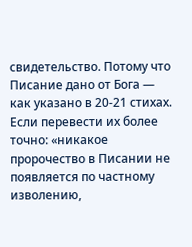свидетельство. Потому что Писание дано от Бога — как указано в 20-21 стихах. Если перевести их более точно: «никакое пророчество в Писании не появляется по частному изволению,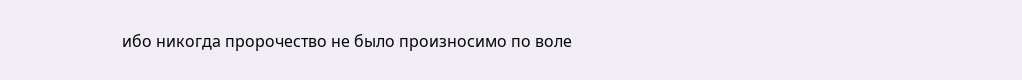ибо никогда пророчество не было произносимо по воле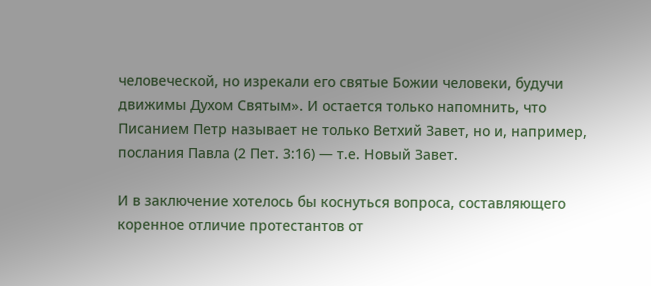человеческой, но изрекали его святые Божии человеки, будучи движимы Духом Святым». И остается только напомнить, что Писанием Петр называет не только Ветхий Завет, но и, например, послания Павла (2 Пет. 3:16) — т.е. Новый Завет.

И в заключение хотелось бы коснуться вопроса, составляющего коренное отличие протестантов от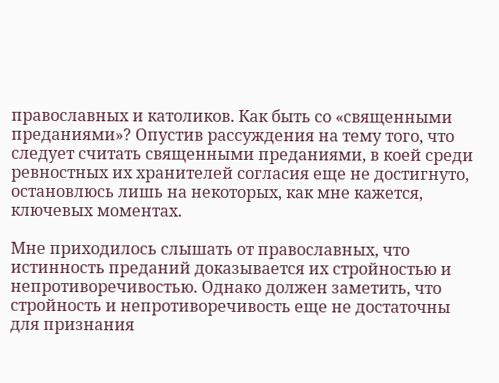православных и католиков. Как быть со «священными преданиями»? Опустив рассуждения на тему того, что следует считать священными преданиями, в коей среди ревностных их хранителей согласия еще не достигнуто, остановлюсь лишь на некоторых, как мне кажется, ключевых моментах.

Мне приходилось слышать от православных, что истинность преданий доказывается их стройностью и непротиворечивостью. Однако должен заметить, что стройность и непротиворечивость еще не достаточны для признания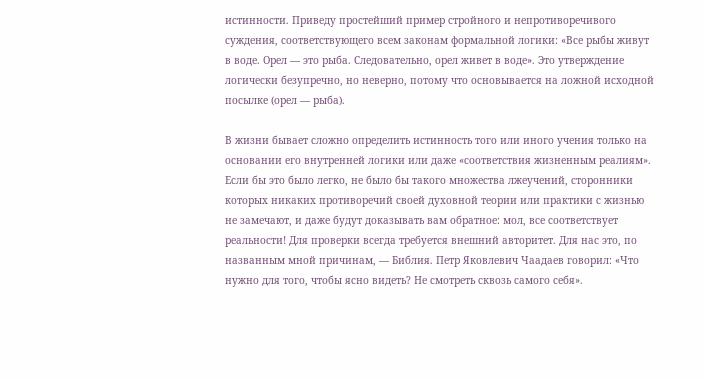истинности. Приведу простейший пример стройного и непротиворечивого суждения, соответствующего всем законам формальной логики: «Все рыбы живут в воде. Орел — это рыба. Следовательно, орел живет в воде». Это утверждение логически безупречно, но неверно, потому что основывается на ложной исходной посылке (орел — рыба).

В жизни бывает сложно определить истинность того или иного учения только на основании его внутренней логики или даже «соответствия жизненным реалиям». Если бы это было легко, не было бы такого множества лжеучений, сторонники которых никаких противоречий своей духовной теории или практики с жизнью не замечают, и даже будут доказывать вам обратное: мол, все соответствует реальности! Для проверки всегда требуется внешний авторитет. Для нас это, по названным мной причинам, — Библия. Петр Яковлевич Чаадаев говорил: «Что нужно для того, чтобы ясно видеть? Не смотреть сквозь самого себя».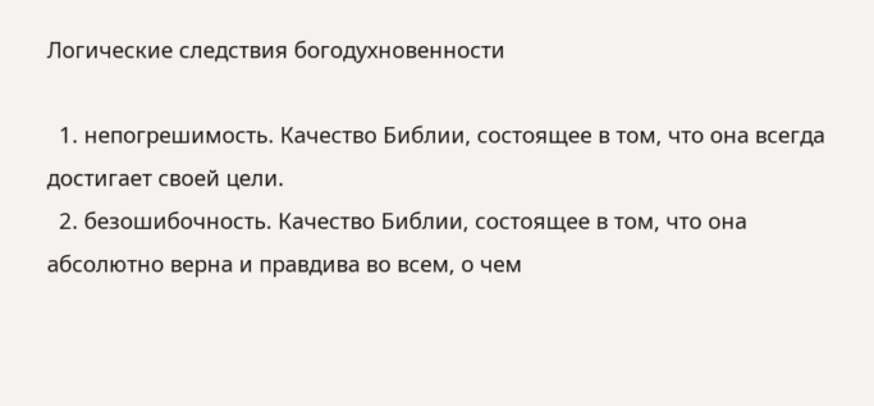Логические следствия богодухновенности

  1. непогрешимость. Качество Библии, состоящее в том, что она всегда достигает своей цели.
  2. безошибочность. Качество Библии, состоящее в том, что она абсолютно верна и правдива во всем, о чем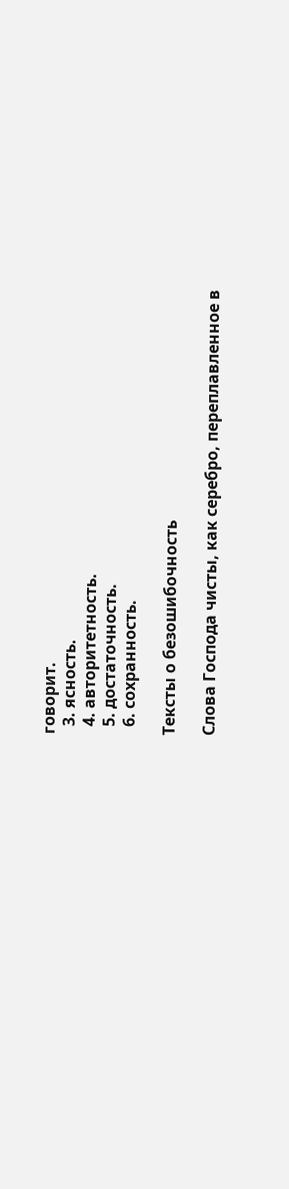говорит.
  3. ясность.
  4. авторитетность.
  5. достаточность.
  6. сохранность.

Тексты о безошибочность

Слова Господа чисты, как серебро, переплавленное в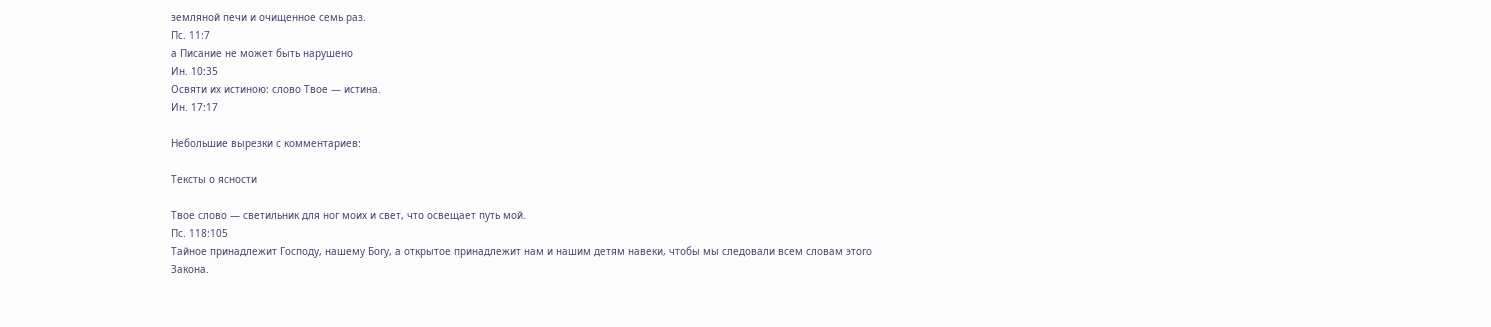земляной печи и очищенное семь раз.
Пс. 11:7
а Писание не может быть нарушено
Ин. 10:35
Освяти их истиною: слово Твое — истина.
Ин. 17:17

Небольшие вырезки с комментариев:

Тексты о ясности

Твое слово — светильник для ног моих и свет, что освещает путь мой.
Пс. 118:105
Тайное принадлежит Господу, нашему Богу, а открытое принадлежит нам и нашим детям навеки, чтобы мы следовали всем словам этого Закона.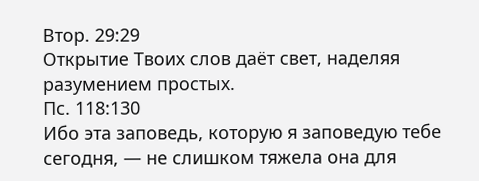Втор. 29:29
Открытие Твоих слов даёт свет, наделяя разумением простых.
Пс. 118:130
Ибо эта заповедь, которую я заповедую тебе сегодня, — не слишком тяжела она для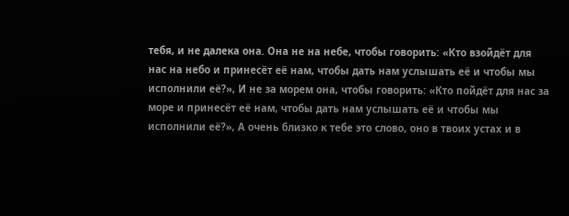тебя, и не далека она. Она не на небе, чтобы говорить: «Кто взойдёт для нас на небо и принесёт её нам, чтобы дать нам услышать её и чтобы мы исполнили её?», И не за морем она, чтобы говорить: «Кто пойдёт для нас за море и принесёт её нам, чтобы дать нам услышать её и чтобы мы исполнили её?», А очень близко к тебе это слово, оно в твоих устах и в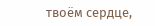твоём сердце,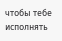чтобы тебе исполнять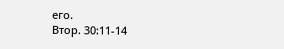его.
Втор. 30:11-14